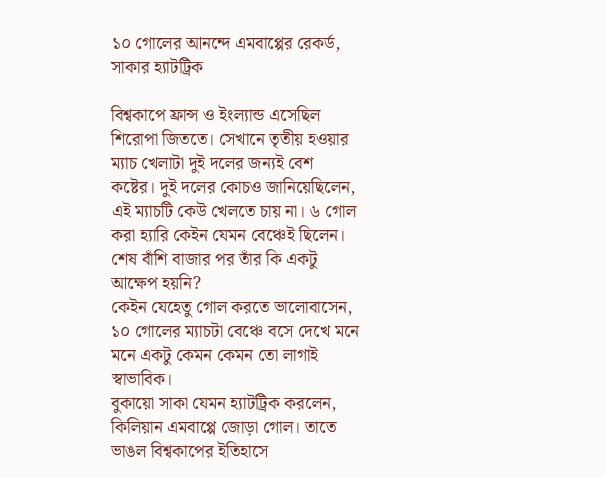১০ গোলের আনন্দে এমবাপ্পের রেকর্ড, সাকার হ্যাটট্রিক

বিশ্বকাপে ফ্রান্স ও ইংল্যান্ড এসেছিল শিরোপা জিততে। সেখানে তৃতীয় হওয়ার ম্যাচ খেলাটা দুই দলের জন্যই বেশ কষ্টের। দুই দলের কোচও জানিয়েছিলেন, এই ম্যাচটি কেউ খেলতে চায় না। ৬ গোল করা হ্যারি কেইন যেমন বেঞ্চেই ছিলেন। শেষ বাঁশি বাজার পর তাঁর কি একটু আক্ষেপ হয়নি?
কেইন যেহেতু গোল করতে ভালোবাসেন, ১০ গোলের ম্যাচটা বেঞ্চে বসে দেখে মনে মনে একটু কেমন কেমন তো লাগাই স্বাভাবিক।
বুকায়ো সাকা যেমন হ্যাটট্রিক করলেন, কিলিয়ান এমবাপ্পে জোড়া গোল। তাতে ভাঙল বিশ্বকাপের ইতিহাসে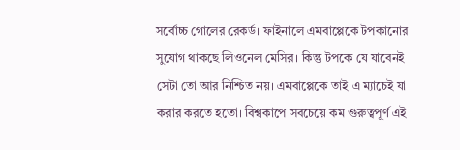সর্বোচ্চ গোলের রেকর্ড। ফাইনালে এমবাপ্পেকে টপকানোর সুযোগ থাকছে লিওনেল মেসির। কিন্তু টপকে যে যাবেনই সেটা তো আর নিশ্চিত নয়। এমবাপ্পেকে তাই এ ম্যাচেই যা করার করতে হতো। বিশ্বকাপে সবচেয়ে কম গুরুত্বপূর্ণ এই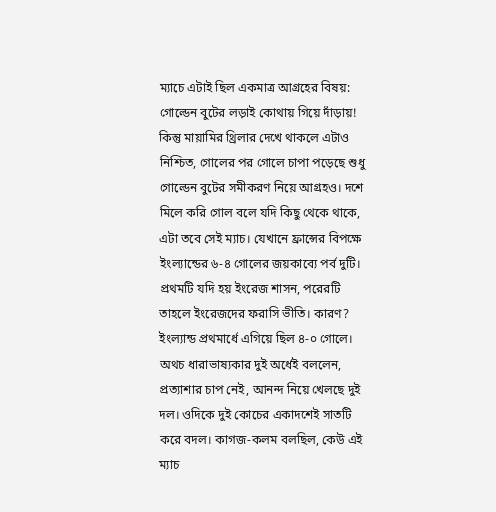ম্যাচে এটাই ছিল একমাত্র আগ্রহের বিষয়: গোল্ডেন বুটের লড়াই কোথায় গিয়ে দাঁড়ায়!
কিন্তু মায়ামির থ্রিলার দেখে থাকলে এটাও নিশ্চিত, গোলের পর গোলে চাপা পড়েছে শুধু গোল্ডেন বুটের সমীকরণ নিয়ে আগ্রহও। দশে মিলে করি গোল বলে যদি কিছু থেকে থাকে, এটা তবে সেই ম্যাচ। যেখানে ফ্রান্সের বিপক্ষে ইংল্যান্ডের ৬-৪ গোলের জয়কাব্যে পর্ব দুটি। প্রথমটি যদি হয় ইংরেজ শাসন, পরেরটি তাহলে ইংরেজদের ফরাসি ভীতি। কারণ? ইংল্যান্ড প্রথমার্ধে এগিয়ে ছিল ৪-০ গোলে।
অথচ ধারাভাষ্যকার দুই অর্ধেই বললেন, প্রত্যাশার চাপ নেই, আনন্দ নিয়ে খেলছে দুই দল। ওদিকে দুই কোচের একাদশেই সাতটি করে বদল। কাগজ-কলম বলছিল, কেউ এই ম্যাচ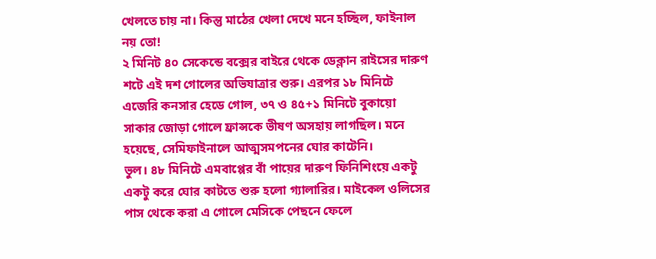খেলতে চায় না। কিন্তু মাঠের খেলা দেখে মনে হচ্ছিল, ফাইনাল নয় তো!
২ মিনিট ৪০ সেকেন্ডে বক্সের বাইরে থেকে ডেক্লান রাইসের দারুণ শটে এই দশ গোলের অভিযাত্রার শুরু। এরপর ১৮ মিনিটে এজেরি কনসার হেডে গোল, ৩৭ ও ৪৫+১ মিনিটে বুকায়ো সাকার জোড়া গোলে ফ্রান্সকে ভীষণ অসহায় লাগছিল। মনে হয়েছে, সেমিফাইনালে আত্মসমপনের ঘোর কাটেনি।
ভুল। ৪৮ মিনিটে এমবাপ্পের বাঁ পায়ের দারুণ ফিনিশিংয়ে একটু একটু করে ঘোর কাটতে শুরু হলো গ্যালারির। মাইকেল ওলিসের পাস থেকে করা এ গোলে মেসিকে পেছনে ফেলে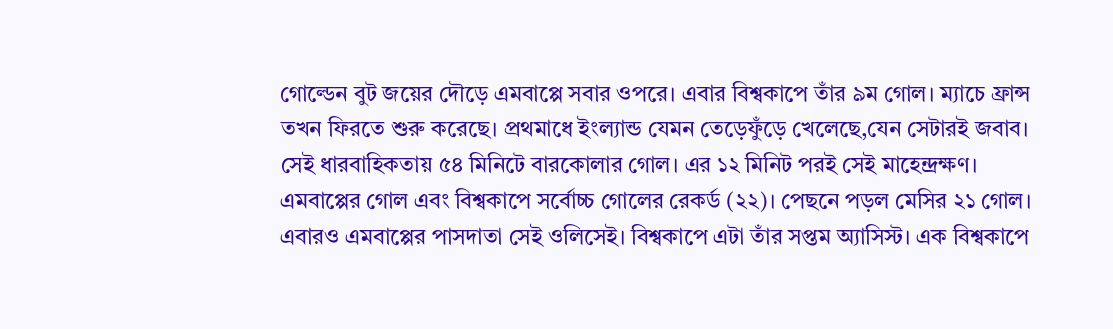গোল্ডেন বুট জয়ের দৌড়ে এমবাপ্পে সবার ওপরে। এবার বিশ্বকাপে তাঁর ৯ম গোল। ম্যাচে ফ্রান্স তখন ফিরতে শুরু করেছে। প্রথমাধে ইংল্যান্ড যেমন তেড়েফুঁড়ে খেলেছে,যেন সেটারই জবাব। সেই ধারবাহিকতায় ৫৪ মিনিটে বারকোলার গোল। এর ১২ মিনিট পরই সেই মাহেন্দ্রক্ষণ। এমবাপ্পের গোল এবং বিশ্বকাপে সর্বোচ্চ গোলের রেকর্ড (২২)। পেছনে পড়ল মেসির ২১ গোল। এবারও এমবাপ্পের পাসদাতা সেই ওলিসেই। বিশ্বকাপে এটা তাঁর সপ্তম অ্যাসিস্ট। এক বিশ্বকাপে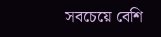সবচেয়ে বেশি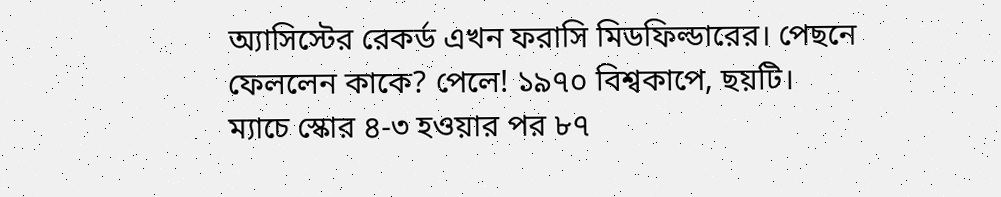অ্যাসিস্টের রেকর্ড এখন ফরাসি মিডফিল্ডারের। পেছনে ফেললেন কাকে? পেলে! ১৯৭০ বিশ্বকাপে, ছয়টি।
ম্যাচে স্কোর ৪-৩ হওয়ার পর ৮৭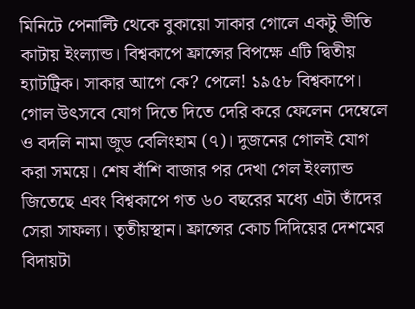মিনিটে পেনাল্টি থেকে বুকায়ো সাকার গোলে একটু ভীতি কাটায় ইংল্যান্ড। বিশ্বকাপে ফ্রান্সের বিপক্ষে এটি দ্বিতীয় হ্যাটট্রিক। সাকার আগে কে? পেলে! ১৯৫৮ বিশ্বকাপে।
গোল উৎসবে যোগ দিতে দিতে দেরি করে ফেলেন দেম্বেলে ও বদলি নামা জুড বেলিংহাম (৭)। দুজনের গোলই যোগ করা সময়ে। শেষ বাঁশি বাজার পর দেখা গেল ইংল্যান্ড জিতেছে এবং বিশ্বকাপে গত ৬০ বছরের মধ্যে এটা তাঁদের সেরা সাফল্য। তৃতীয়স্থান। ফ্রান্সের কোচ দিদিয়ের দেশমের বিদায়টা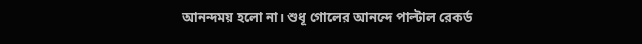আনন্দময় হলো না। শুধূ গোলের আনন্দে পাল্টাল রেকর্ড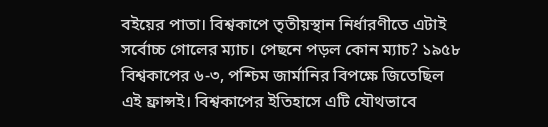বইয়ের পাতা। বিশ্বকাপে তৃতীয়স্থান নির্ধারণীতে এটাই সর্বোচ্চ গোলের ম্যাচ। পেছনে পড়ল কোন ম্যাচ? ১৯৫৮ বিশ্বকাপের ৬-৩, পশ্চিম জার্মানির বিপক্ষে জিতেছিল এই ফ্রান্সই। বিশ্বকাপের ইতিহাসে এটি যৌথভাবে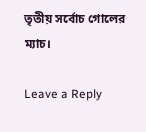তৃতীয় সর্বোচ গোলের ম্যাচ।

Leave a Reply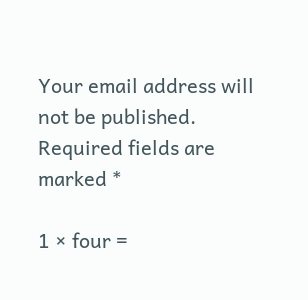Your email address will not be published. Required fields are marked *

1 × four =